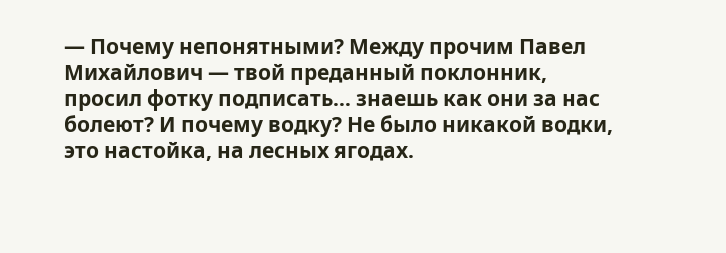— Почему непонятными? Между прочим Павел Михайлович — твой преданный поклонник, просил фотку подписать… знаешь как они за нас болеют? И почему водку? Не было никакой водки, это настойка, на лесных ягодах.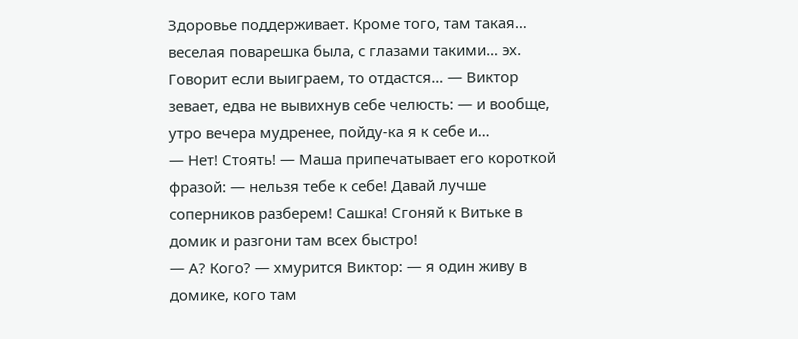Здоровье поддерживает. Кроме того, там такая… веселая поварешка была, с глазами такими… эх. Говорит если выиграем, то отдастся… — Виктор зевает, едва не вывихнув себе челюсть: — и вообще, утро вечера мудренее, пойду-ка я к себе и…
— Нет! Стоять! — Маша припечатывает его короткой фразой: — нельзя тебе к себе! Давай лучше соперников разберем! Сашка! Сгоняй к Витьке в домик и разгони там всех быстро!
— А? Кого? — хмурится Виктор: — я один живу в домике, кого там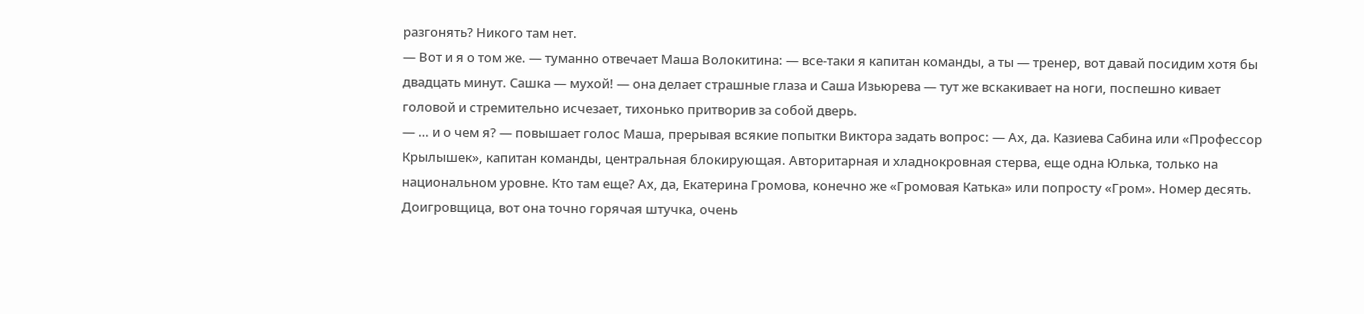разгонять? Никого там нет.
— Вот и я о том же. — туманно отвечает Маша Волокитина: — все-таки я капитан команды, а ты — тренер, вот давай посидим хотя бы двадцать минут. Сашка — мухой! — она делает страшные глаза и Саша Изьюрева — тут же вскакивает на ноги, поспешно кивает головой и стремительно исчезает, тихонько притворив за собой дверь.
— … и о чем я? — повышает голос Маша, прерывая всякие попытки Виктора задать вопрос: — Ах, да. Казиева Сабина или «Профессор Крылышек», капитан команды, центральная блокирующая. Авторитарная и хладнокровная стерва, еще одна Юлька, только на национальном уровне. Кто там еще? Ах, да, Екатерина Громова, конечно же «Громовая Катька» или попросту «Гром». Номер десять. Доигровщица, вот она точно горячая штучка, очень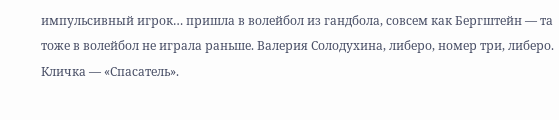импульсивный игрок… пришла в волейбол из гандбола, совсем как Бергштейн — та тоже в волейбол не играла раньше. Валерия Солодухина, либеро, номер три, либеро. Кличка — «Спасатель».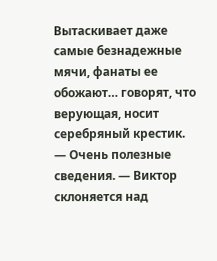Вытаскивает даже самые безнадежные мячи, фанаты ее обожают… говорят, что верующая, носит серебряный крестик.
— Очень полезные сведения. — Виктор склоняется над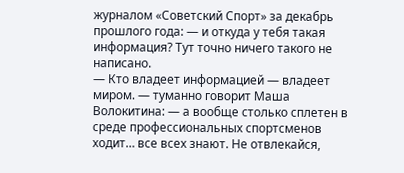журналом «Советский Спорт» за декабрь прошлого года: — и откуда у тебя такая информация? Тут точно ничего такого не написано.
— Кто владеет информацией — владеет миром. — туманно говорит Маша Волокитина: — а вообще столько сплетен в среде профессиональных спортсменов ходит… все всех знают. Не отвлекайся,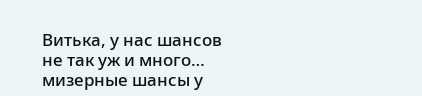Витька, у нас шансов не так уж и много… мизерные шансы у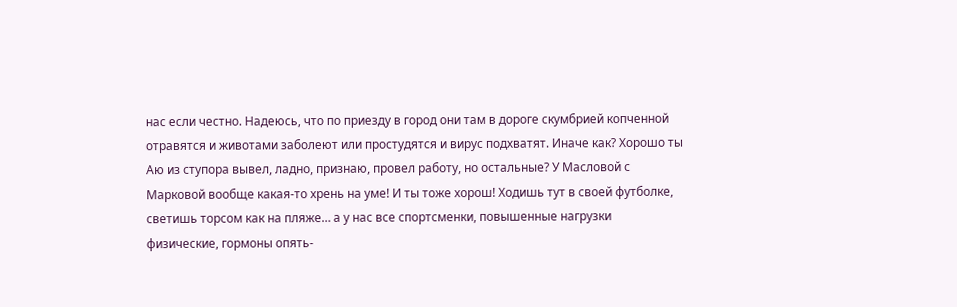нас если честно. Надеюсь, что по приезду в город они там в дороге скумбрией копченной отравятся и животами заболеют или простудятся и вирус подхватят. Иначе как? Хорошо ты Аю из ступора вывел, ладно, признаю, провел работу, но остальные? У Масловой с Марковой вообще какая-то хрень на уме! И ты тоже хорош! Ходишь тут в своей футболке, светишь торсом как на пляже… а у нас все спортсменки, повышенные нагрузки физические, гормоны опять-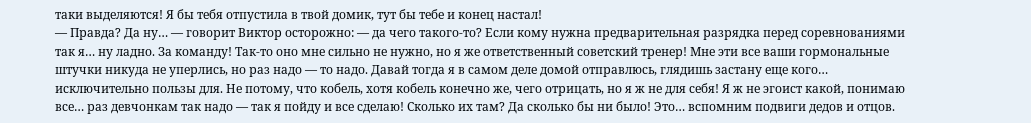таки выделяются! Я бы тебя отпустила в твой домик, тут бы тебе и конец настал!
— Правда? Да ну… — говорит Виктор осторожно: — да чего такого-то? Если кому нужна предварительная разрядка перед соревнованиями так я… ну ладно. За команду! Так-то оно мне сильно не нужно, но я же ответственный советский тренер! Мне эти все ваши гормональные штучки никуда не уперлись, но раз надо — то надо. Давай тогда я в самом деле домой отправлюсь, глядишь застану еще кого… исключительно пользы для. Не потому, что кобель, хотя кобель конечно же, чего отрицать, но я ж не для себя! Я ж не эгоист какой, понимаю все… раз девчонкам так надо — так я пойду и все сделаю! Сколько их там? Да сколько бы ни было! Это… вспомним подвиги дедов и отцов.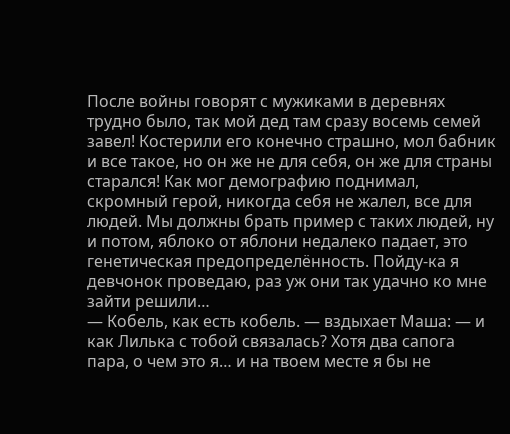После войны говорят с мужиками в деревнях трудно было, так мой дед там сразу восемь семей завел! Костерили его конечно страшно, мол бабник и все такое, но он же не для себя, он же для страны старался! Как мог демографию поднимал, скромный герой, никогда себя не жалел, все для людей. Мы должны брать пример с таких людей, ну и потом, яблоко от яблони недалеко падает, это генетическая предопределённость. Пойду-ка я девчонок проведаю, раз уж они так удачно ко мне зайти решили…
— Кобель, как есть кобель. — вздыхает Маша: — и как Лилька с тобой связалась? Хотя два сапога пара, о чем это я… и на твоем месте я бы не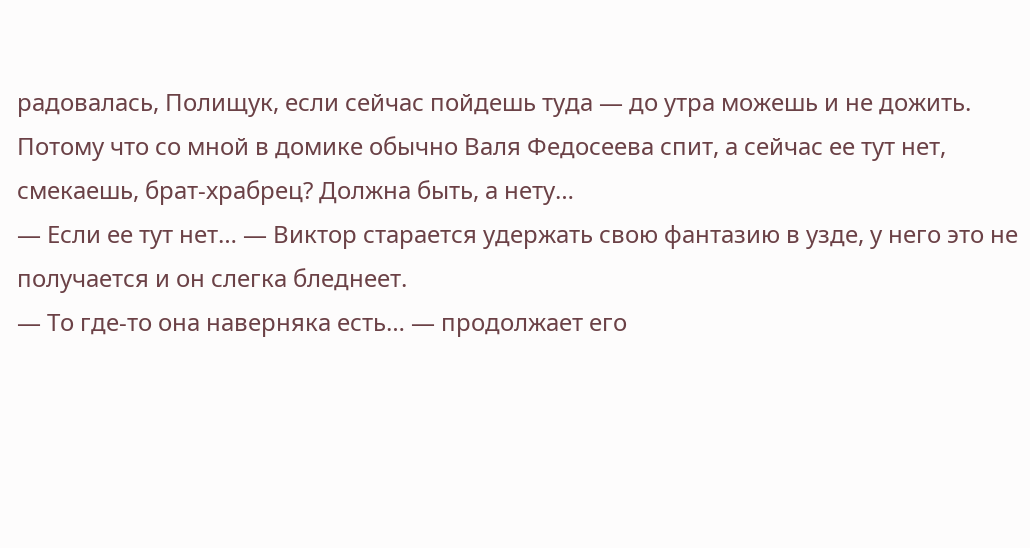радовалась, Полищук, если сейчас пойдешь туда — до утра можешь и не дожить. Потому что со мной в домике обычно Валя Федосеева спит, а сейчас ее тут нет, смекаешь, брат-храбрец? Должна быть, а нету…
— Если ее тут нет… — Виктор старается удержать свою фантазию в узде, у него это не получается и он слегка бледнеет.
— То где-то она наверняка есть… — продолжает его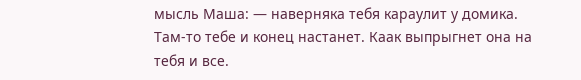мысль Маша: — наверняка тебя караулит у домика. Там-то тебе и конец настанет. Каак выпрыгнет она на тебя и все.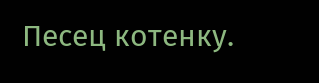Песец котенку.